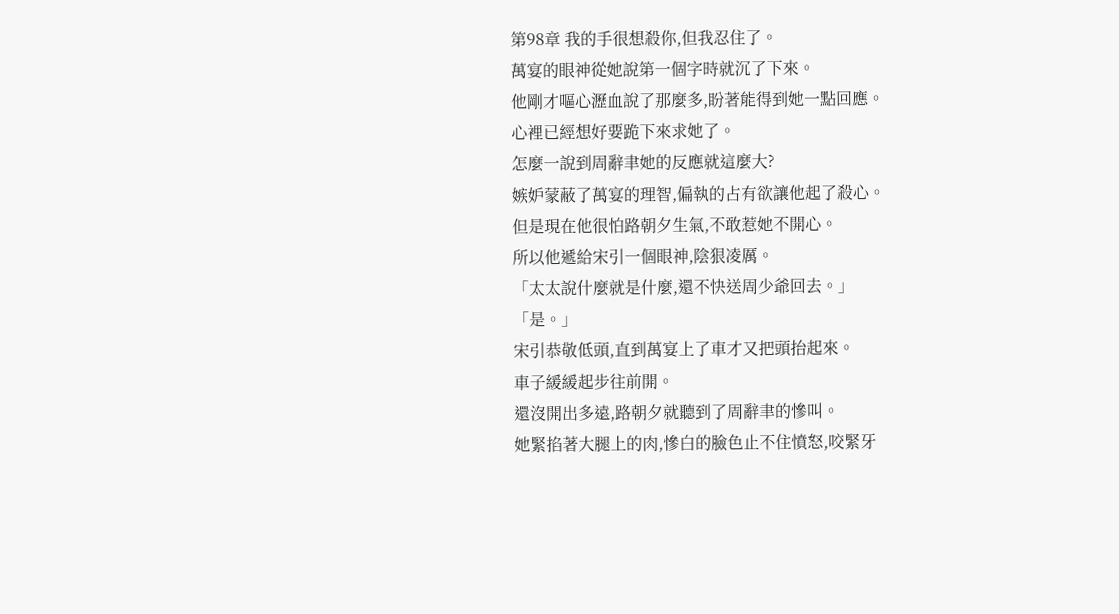第98章 我的手很想殺你,但我忍住了。
萬宴的眼神從她說第一個字時就沉了下來。
他剛才嘔心瀝血說了那麼多,盼著能得到她一點回應。
心裡已經想好要跪下來求她了。
怎麼一說到周辭聿她的反應就這麼大?
嫉妒蒙蔽了萬宴的理智,偏執的占有欲讓他起了殺心。
但是現在他很怕路朝夕生氣,不敢惹她不開心。
所以他遞給宋引一個眼神,陰狠凌厲。
「太太說什麼就是什麼,還不快送周少爺回去。」
「是。」
宋引恭敬低頭,直到萬宴上了車才又把頭抬起來。
車子緩緩起步往前開。
還沒開出多遠,路朝夕就聽到了周辭聿的慘叫。
她緊掐著大腿上的肉,慘白的臉色止不住憤怒,咬緊牙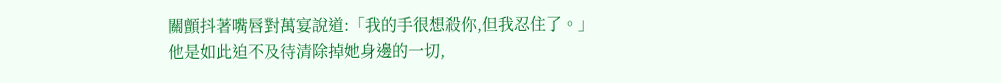關顫抖著嘴唇對萬宴說道:「我的手很想殺你,但我忍住了。」
他是如此迫不及待清除掉她身邊的一切,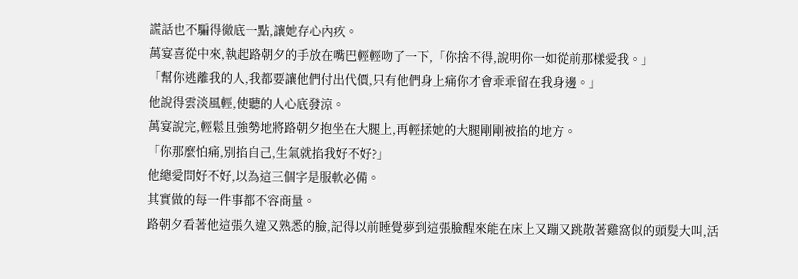謊話也不騙得徹底一點,讓她存心內疚。
萬宴喜從中來,執起路朝夕的手放在嘴巴輕輕吻了一下,「你捨不得,說明你一如從前那樣愛我。」
「幫你逃離我的人,我都要讓他們付出代價,只有他們身上痛你才會乖乖留在我身邊。」
他說得雲淡風輕,使聽的人心底發涼。
萬宴說完,輕鬆且強勢地將路朝夕抱坐在大腿上,再輕揉她的大腿剛剛被掐的地方。
「你那麼怕痛,別掐自己,生氣就掐我好不好?」
他總愛問好不好,以為這三個字是服軟必備。
其實做的每一件事都不容商量。
路朝夕看著他這張久違又熟悉的臉,記得以前睡覺夢到這張臉醒來能在床上又蹦又跳散著雞窩似的頭髮大叫,活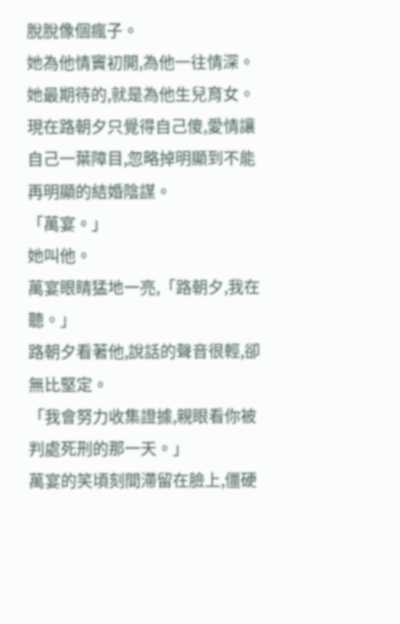脫脫像個瘋子。
她為他情竇初開,為他一往情深。
她最期待的,就是為他生兒育女。
現在路朝夕只覺得自己傻,愛情讓自己一葉障目,忽略掉明顯到不能再明顯的結婚陰謀。
「萬宴。」
她叫他。
萬宴眼睛猛地一亮,「路朝夕,我在聽。」
路朝夕看著他,說話的聲音很輕,卻無比堅定。
「我會努力收集證據,親眼看你被判處死刑的那一天。」
萬宴的笑頃刻間滯留在臉上,僵硬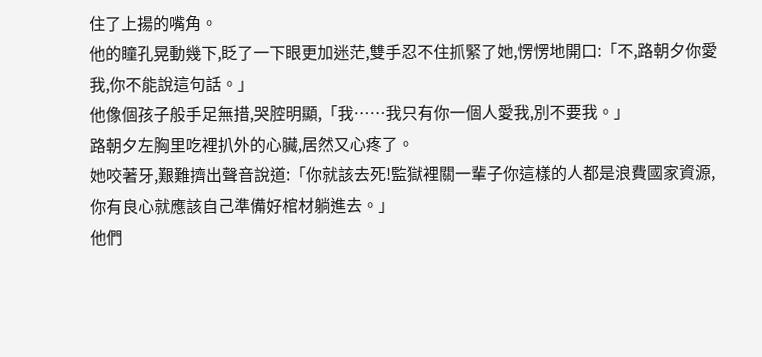住了上揚的嘴角。
他的瞳孔晃動幾下,眨了一下眼更加迷茫,雙手忍不住抓緊了她,愣愣地開口:「不,路朝夕你愛我,你不能說這句話。」
他像個孩子般手足無措,哭腔明顯,「我……我只有你一個人愛我,別不要我。」
路朝夕左胸里吃裡扒外的心臟,居然又心疼了。
她咬著牙,艱難擠出聲音說道:「你就該去死!監獄裡關一輩子你這樣的人都是浪費國家資源,你有良心就應該自己準備好棺材躺進去。」
他們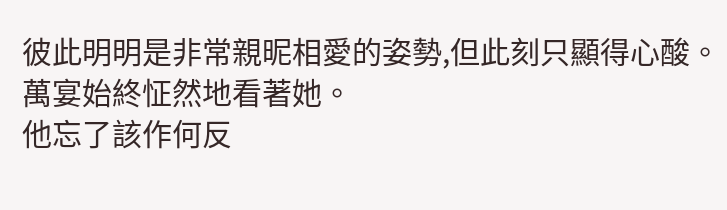彼此明明是非常親昵相愛的姿勢,但此刻只顯得心酸。
萬宴始終怔然地看著她。
他忘了該作何反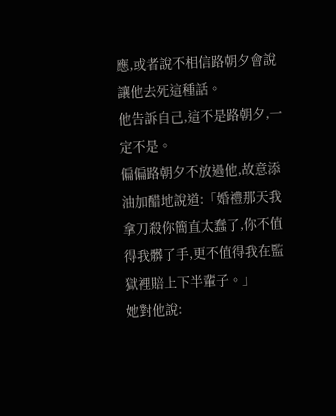應,或者說不相信路朝夕會說讓他去死這種話。
他告訴自己,這不是路朝夕,一定不是。
偏偏路朝夕不放過他,故意添油加醋地說道:「婚禮那天我拿刀殺你簡直太蠢了,你不值得我髒了手,更不值得我在監獄裡賠上下半輩子。」
她對他說: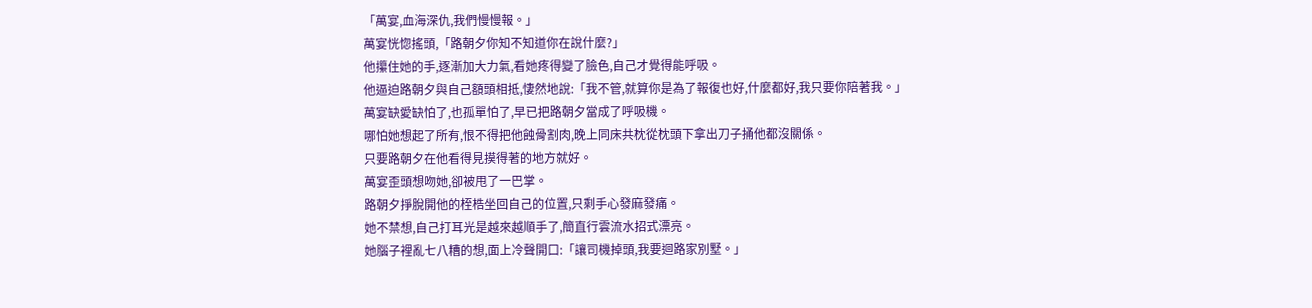「萬宴,血海深仇,我們慢慢報。」
萬宴恍惚搖頭,「路朝夕你知不知道你在說什麼?」
他攥住她的手,逐漸加大力氣,看她疼得變了臉色,自己才覺得能呼吸。
他逼迫路朝夕與自己額頭相抵,悽然地說:「我不管,就算你是為了報復也好,什麼都好,我只要你陪著我。」
萬宴缺愛缺怕了,也孤單怕了,早已把路朝夕當成了呼吸機。
哪怕她想起了所有,恨不得把他蝕骨割肉,晚上同床共枕從枕頭下拿出刀子捅他都沒關係。
只要路朝夕在他看得見摸得著的地方就好。
萬宴歪頭想吻她,卻被甩了一巴掌。
路朝夕掙脫開他的桎梏坐回自己的位置,只剩手心發麻發痛。
她不禁想,自己打耳光是越來越順手了,簡直行雲流水招式漂亮。
她腦子裡亂七八糟的想,面上冷聲開口:「讓司機掉頭,我要迴路家別墅。」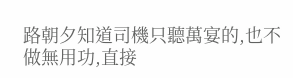路朝夕知道司機只聽萬宴的,也不做無用功,直接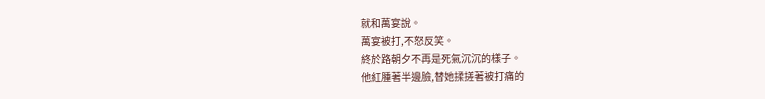就和萬宴說。
萬宴被打,不怒反笑。
終於路朝夕不再是死氣沉沉的樣子。
他紅腫著半邊臉,替她揉搓著被打痛的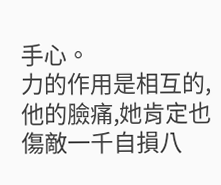手心。
力的作用是相互的,他的臉痛,她肯定也傷敵一千自損八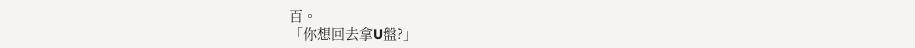百。
「你想回去拿U盤?」